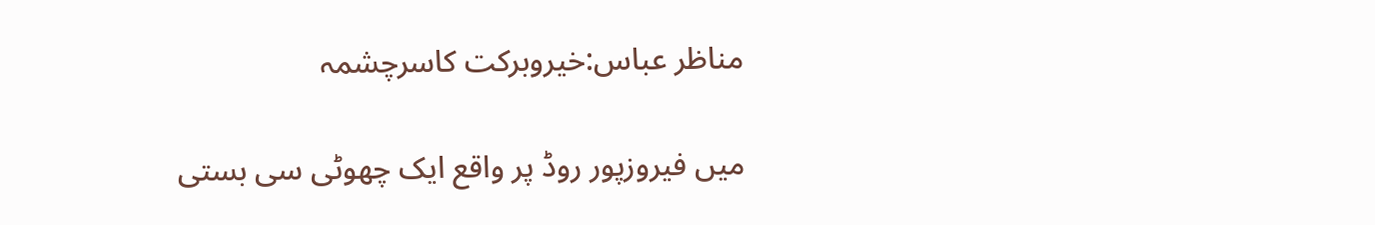مناظر عباس:خیروبرکت کاسرچشمہ

میں فیروزپور روڈ پر واقع ایک چھوٹی سی بستی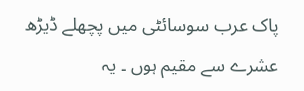پاک عرب سوسائٹی میں پچھلے ڈیڑھ عشرے سے مقیم ہوں ۔ یہ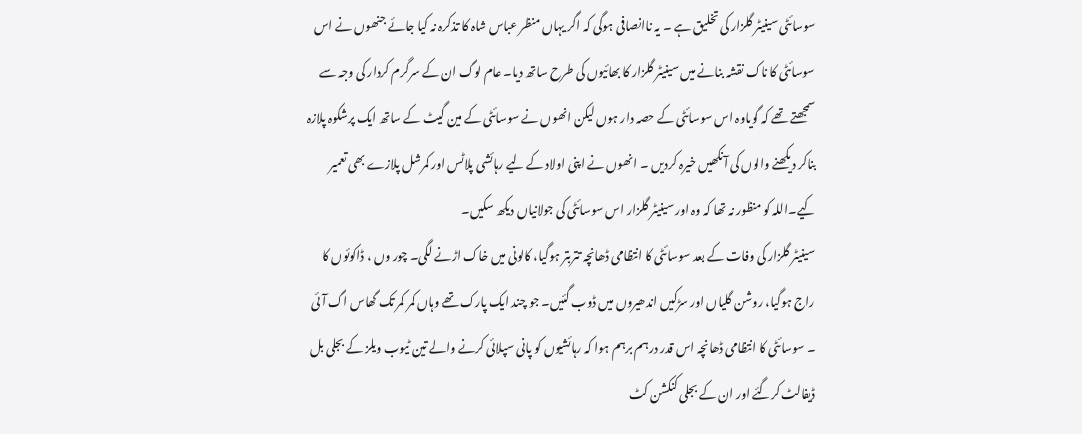سوسائٹی سینیٹر گلزار کی تخلیق ہے ۔ یہ ناانصافی ہوگی کہ اگر یہاں منظر عباس شاہ کا تذکرہ نہ کیا جائے جنھوں نے اس سوسائٹی کا ناک نقشہ بنانے میں سینیٹر گلزار کا بھائیوں کی طرح ساتھ دیا۔ عام لوگ ان کے سرگرم کردار کی وجہ سے سمجھتے تھے کہ گویاوہ اس سوسائٹی کے حصہ دار ہوں لیکن انھوں نے سوسائٹی کے مین گیٹ کے ساتھ ایک پرشکوہ پلازہ بناکر دیکھنے والوں کی آنکھیں خیرہ کردیں ۔ انھوں نے اپنی اولاد کے لیے رہائشی پلاٹس اور کمرشل پلازے بھی تعمیر کیے۔اللہ کو منظور نہ تھا کہ وہ اور سینیٹر گلزار اس سوسائٹی کی جولانیاں دیکھ سکیں۔
سینیٹر گلزار کی وفات کے بعد سوسائٹی کا انتظامی ڈھانچہ تتربتر ہوگیا، کالونی میں خاک اڑنے لگی۔ چور وں ، ڈاکوئوں کا راج ہوگیا، روشن گلیاں اور سڑکیں اندھیروں میں ڈوب گئیں۔ جو چند ایک پارک تھے وہاں کمر کمر تک گھاس اگ آئی ۔ سوسائٹی کا انتظامی ڈھانچہ اس قدر درہم برہم ہوا کہ رہائشیوں کو پانی سپلائی کرنے والے تین ٹیوب ویلز کے بجلی بل ڈیفالٹ کرگئے اور ان کے بجلی کنکشن کٹ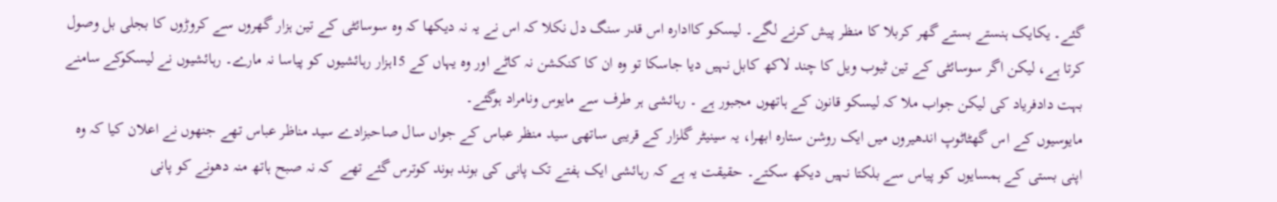گئے۔ یکایک ہنستے بستے گھر کربلا کا منظر پیش کرنے لگے۔ لیسکو کاادارہ اس قدر سنگ دل نکلا کہ اس نے یہ نہ دیکھا کہ وہ سوسائٹی کے تین ہزار گھروں سے کروڑوں کا بجلی بل وصول کرتا ہے، لیکن اگر سوسائٹی کے تین ٹیوب ویل کا چند لاکھ کابل نہیں دیا جاسکا تو وہ ان کا کنکشن نہ کاٹے اور وہ یہاں کے 15ہزار رہائشیوں کو پیاسا نہ مارے۔ رہائشیوں نے لیسکوکے سامنے بہت دادفریاد کی لیکن جواب ملا کہ لیسکو قانون کے ہاتھوں مجبور ہے ۔ رہائشی ہر طرف سے مایوس ونامراد ہوگئے۔
مایوسیوں کے اس گھٹاٹوپ اندھیروں میں ایک روشن ستارہ ابھرا، یہ سینیٹر گلزار کے قریبی ساتھی سید منظر عباس کے جواں سال صاحبزادے سید مناظر عباس تھے جنھوں نے اعلان کیا کہ وہ اپنی بستی کے ہمسایوں کو پیاس سے بلکتا نہیں دیکھ سکتے۔ حقیقت یہ ہے کہ رہائشی ایک ہفتے تک پانی کی بوند بوند کوترس گئے تھے  کہ نہ صبح ہاتھ منہ دھونے کو پانی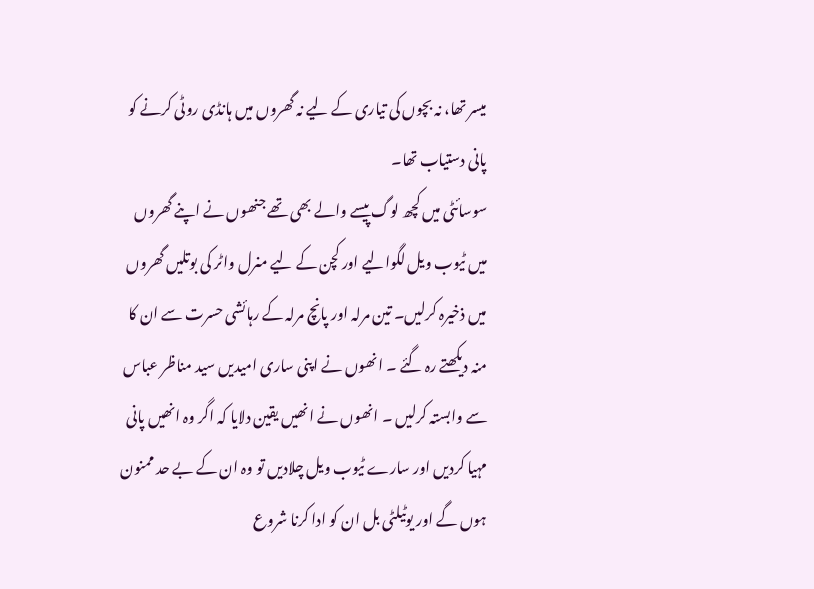میسر تھا، نہ بچوں کی تیاری کے لیے نہ گھروں میں ہانڈی روٹی کرنے کو پانی دستیاب تھا۔
سوسائٹی میں کچھ لوگ پیسے والے بھی تھے جنھوں نے اپنے گھروں میں ٹیوب ویل لگوالیے اور کچن کے لیے منرل واٹر کی بوتلیں گھروں میں ذخیرہ کرلیں۔ تین مرلہ اور پانچ مرلہ کے رہائشی حسرت سے ان کا منہ دیکھتے رہ گئے ۔ انھوں نے اپنی ساری امیدیں سید مناظر عباس سے وابستہ کرلیں ۔ انھوں نے انھیں یقین دلایا کہ اگر وہ انھیں پانی مہیا کردیں اور سارے ٹیوب ویل چلادیں تو وہ ان کے بے حد ممنون ہوں گے اور یوٹیلٹی بل ان کو ادا کرنا شروع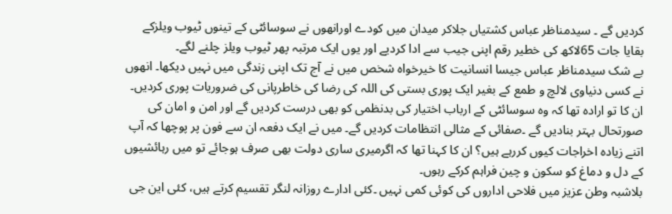کردیں گے ۔ سیدمناظر عباس کشتیاں جلاکر میدان میں کودے اورانھوں نے سوسائٹی کے تینوں ٹیوب ویلزکے بقایا جات 65لاکھ کی خطیر رقم اپنی جیب سے ادا کردیے اور یوں ایک مرتبہ پھر ٹیوب ویلز چلنے لگے۔
بے شک سیدمناظر عباس جیسا انسانیت کا خیرخواہ شخص میں نے آج تک اپنی زندگی میں نہیں دیکھا۔ انھوں نے کسی دنیاوی لالچ و طمع کے بغیر ایک پوری بستی کی اللہ کی رضا کی خاطرپانی کی ضروریات پوری کردیں۔ ان کا تو ارادہ تھا کہ وہ سوسائٹی کے ارباب اختیار کی بدنظمی کو بھی درست کردیں گے اور امن و امان کی صورتحال بہتر بنادیں گے ۔صفائی کے مثالی انتظامات کردیں گے۔ میں نے ایک دفعہ ان سے فون پر پوچھا کہ آپ اتنے زیادہ اخراجات کیوں کررہے ہیں؟ ان کا کہنا تھا کہ اگرمیری ساری دولت بھی صرف ہوجائے تو میں رہائشیوں کے دل و دماغ کو سکون و چین فراہم کرکے رہوں۔
بلاشبہ وطن عزیز میں فلاحی اداروں کی کوئی کمی نہیں ۔کئی ادارے روزانہ لنگر تقسیم کرتے ہیں، کئی این جی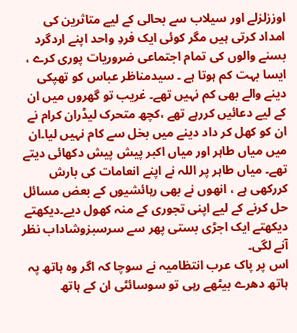اوززلزلے اور سیلاب سے بحالی کے لیے متاثرین کی امداد کرتی ہیں مگر کوئی ایک فردِ واحد اپنے اردگرد بسنے والوں کی تمام اجتماعی ضروریات پوری کرے ، ایسا بہت کم ہوتا ہے ۔ سیدمناظر عباس کو تھپکی دینے والے بھی کم نہیں تھے۔ غریب تو گھروں میں ان کے لیے دعائیں کررہے تھے ،کچھ متحرک لیڈران کرام نے ان کو کھل کر داد دینے میں بخل سے کام نہیں لیا۔ان میں میاں طاہر اور میاں اکبر پیش پیش دکھائی دیتے تھے۔ میاں طاہر پر اللہ نے اپنے انعامات کی بارش کررکھی ہے ، انھوں نے بھی رہائشیوں کے بعض مسائل حل کرنے کے لیے اپنی تجوری کے منہ کھول دیے۔دیکھتے دیکھتے ایک اجڑی بستی پھر سے سرسبزوشاداب نظر آنے لگی۔
اس پر پاک عرب انتظامیہ نے سوچا کہ اگر وہ ہاتھ پہ ہاتھ دھرے بیٹھے رہی تو سوسائٹی ان کے ہاتھ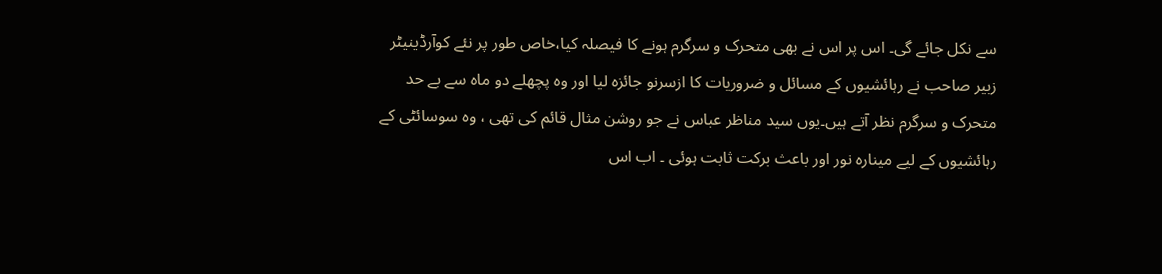سے نکل جائے گی۔ اس پر اس نے بھی متحرک و سرگرم ہونے کا فیصلہ کیا،خاص طور پر نئے کوآرڈینیٹر زبیر صاحب نے رہائشیوں کے مسائل و ضروریات کا ازسرنو جائزہ لیا اور وہ پچھلے دو ماہ سے بے حد متحرک و سرگرم نظر آتے ہیں۔یوں سید مناظر عباس نے جو روشن مثال قائم کی تھی ، وہ سوسائٹی کے رہائشیوں کے لیے مینارہ نور اور باعث برکت ثابت ہوئی ۔ اب اس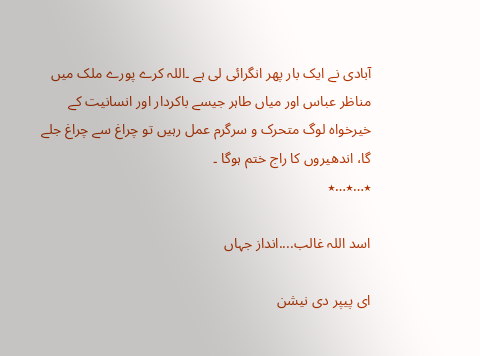آبادی نے ایک بار پھر انگرائی لی ہے ۔اللہ کرے پورے ملک میں مناظر عباس اور میاں طاہر جیسے باکردار اور انسانیت کے خیرخواہ لوگ متحرک و سرگرم عمل رہیں تو چراغ سے چراغ جلے گا، اندھیروں کا راج ختم ہوگا ۔
٭…٭…٭

اسد اللہ غالب....انداز جہاں

ای پیپر دی نیشن